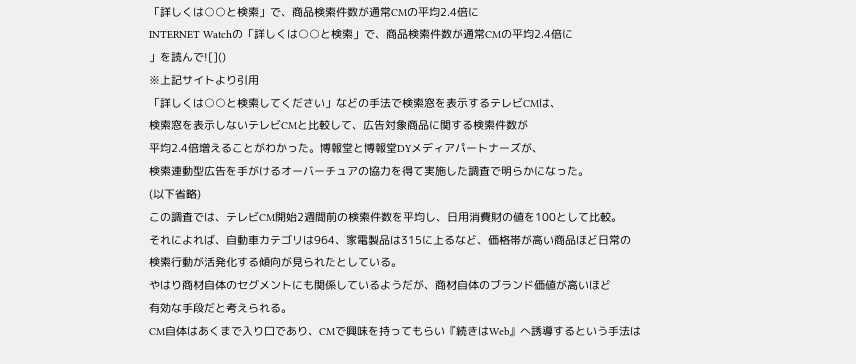「詳しくは○○と検索」で、商品検索件数が通常CMの平均2.4倍に
INTERNET Watchの「詳しくは○○と検索」で、商品検索件数が通常CMの平均2.4倍に
」を読んで![]()
※上記サイトより引用
「詳しくは○○と検索してください」などの手法で検索窓を表示するテレビCMは、
検索窓を表示しないテレビCMと比較して、広告対象商品に関する検索件数が
平均2.4倍増えることがわかった。博報堂と博報堂DYメディアパートナーズが、
検索連動型広告を手がけるオーバーチュアの協力を得て実施した調査で明らかになった。
(以下省略)
この調査では、テレビCM開始2週間前の検索件数を平均し、日用消費財の値を100として比較。
それによれば、自動車カテゴリは964、家電製品は315に上るなど、価格帯が高い商品ほど日常の
検索行動が活発化する傾向が見られたとしている。
やはり商材自体のセグメントにも関係しているようだが、商材自体のブランド価値が高いほど
有効な手段だと考えられる。
CM自体はあくまで入り口であり、CMで興味を持ってもらい『続きはWeb』へ誘導するという手法は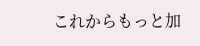これからもっと加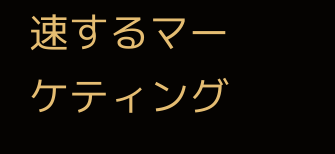速するマーケティング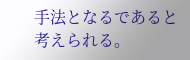手法となるであると考えられる。